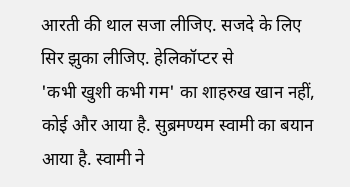आरती की थाल सजा लीजिए. सजदे के लिए सिर झुका लीजिए. हेलिकॉप्टर से
'कभी खुशी कभी गम' का शाहरुख खान नहीं, कोई और आया है. सुब्रमण्यम स्वामी का बयान आया है. स्वामी ने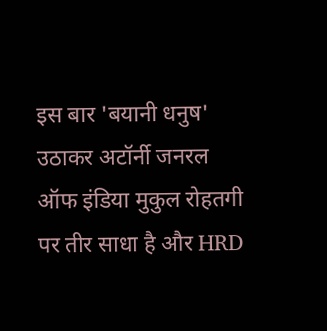इस बार 'बयानी धनुष' उठाकर अटॉर्नी जनरल ऑफ इंडिया मुकुल रोहतगी पर तीर साधा है और HRD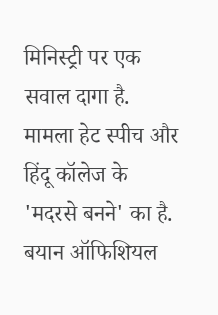मिनिस्ट्री पर एक सवाल दागा है. मामला हेट स्पीच और हिंदू कॉलेज के 'मदरसे बनने' का है. बयान ऑफिशियल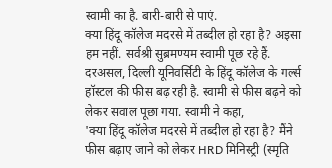स्वामी का है. बारी-बारी से पाएं.
क्या हिंदू कॉलेज मदरसे में तब्दील हो रहा है? अइसा हम नहीं. सर्वश्री सुब्रमण्यम स्वामी पूछ रहे हैं. दरअसल, दिल्ली यूनिवर्सिटी के हिंदू कॉलेज के गर्ल्स हॉस्टल की फीस बढ़ रही है. स्वामी से फीस बढ़ने को लेकर सवाल पूछा गया. स्वामी ने कहा,
'क्या हिंदू कॉलेज मदरसे में तब्दील हो रहा है? मैंने फीस बढ़ाए जाने को लेकर HRD मिनिस्ट्री (स्मृति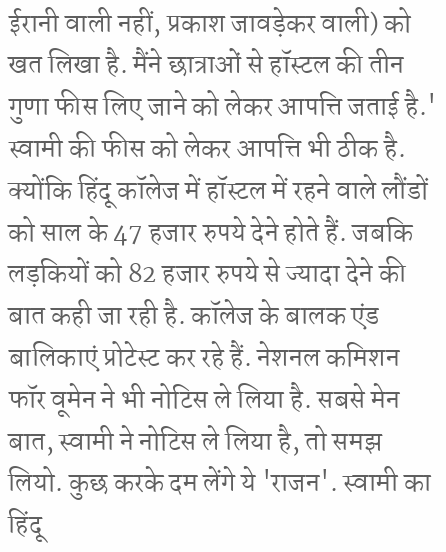ईरानी वाली नहीं, प्रकाश जावड़ेकर वाली) को खत लिखा है. मैंने छात्राओं से हॉस्टल की तीन गुणा फीस लिए जाने को लेकर आपत्ति जताई है.'
स्वामी की फीस को लेकर आपत्ति भी ठीक है. क्योंकि हिंदू कॉलेज में हॉस्टल में रहने वाले लौंडों को साल के 47 हजार रुपये देने होते हैं. जबकि लड़कियों को 82 हजार रुपये से ज्यादा देने की बात कही जा रही है. कॉलेज के बालक एंड बालिकाएं प्रोटेस्ट कर रहे हैं. नेशनल कमिशन फॉर वूमेन ने भी नोटिस ले लिया है. सबसे मेन बात, स्वामी ने नोटिस ले लिया है, तो समझ लियो. कुछ करके दम लेंगे ये 'राजन'. स्वामी का हिंदू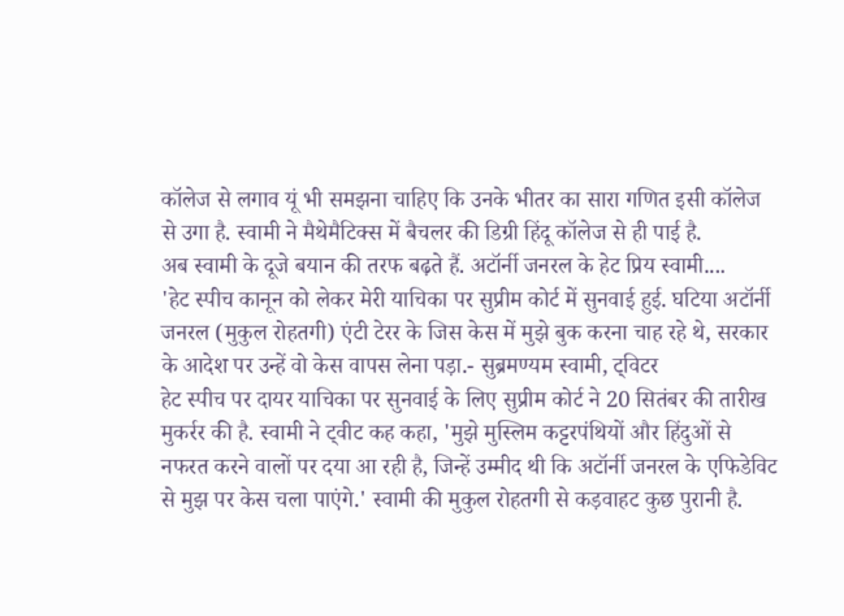कॉलेज से लगाव यूं भी समझना चाहिए कि उनके भीतर का सारा गणित इसी कॉलेज से उगा है. स्वामी ने मैथेमैटिक्स में बैचलर की डिग्री हिंदू कॉलेज से ही पाई है.
अब स्वामी के दूजे बयान की तरफ बढ़ते हैं. अटॉर्नी जनरल के हेट प्रिय स्वामी....
'हेट स्पीच कानून को लेकर मेरी याचिका पर सुप्रीम कोर्ट में सुनवाई हुई. घटिया अटॉर्नी जनरल (मुकुल रोहतगी) एंटी टेरर के जिस केस में मुझे बुक करना चाह रहे थे, सरकार के आदेश पर उन्हें वो केस वापस लेना पड़ा.- सुब्रमण्यम स्वामी, ट्विटर
हेट स्पीच पर दायर याचिका पर सुनवाई के लिए सुप्रीम कोर्ट ने 20 सितंबर की तारीख मुकर्रर की है. स्वामी ने ट्वीट कह कहा, 'मुझे मुस्लिम कट्टरपंथियों और हिंदुओं से नफरत करने वालों पर दया आ रही है, जिन्हें उम्मीद थी कि अटॉर्नी जनरल के एफिडेविट से मुझ पर केस चला पाएंगे.' स्वामी की मुकुल रोहतगी से कड़वाहट कुछ पुरानी है.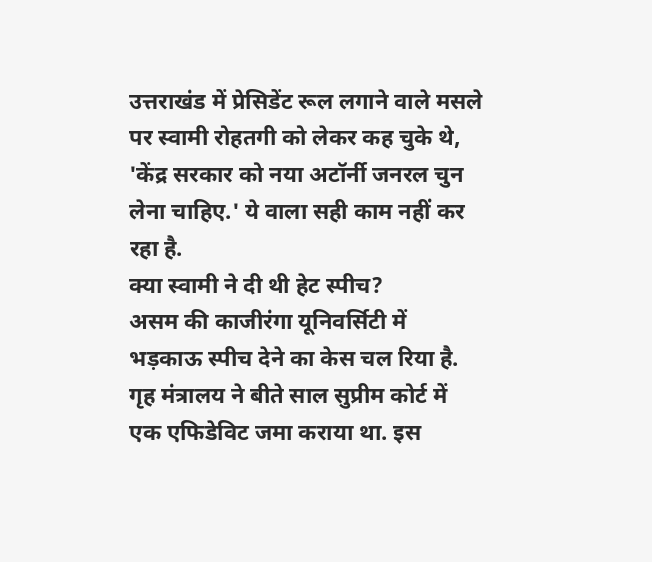उत्तराखंड में प्रेसिडेंट रूल लगाने वाले मसले पर स्वामी रोहतगी को लेकर कह चुके थे, 'केंद्र सरकार को नया अटॉर्नी जनरल चुन लेना चाहिए.' ये वाला सही काम नहीं कर रहा है.
क्या स्वामी ने दी थी हेट स्पीच?
असम की काजीरंगा यूनिवर्सिटी में भड़काऊ स्पीच देने का केस चल रिया है. गृह मंत्रालय ने बीते साल सुप्रीम कोर्ट में एक एफिडेविट जमा कराया था. इस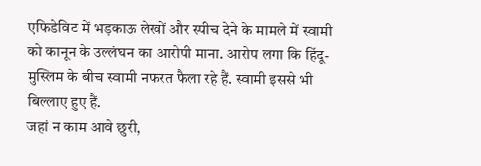एफिडेविट में भड़काऊ लेखों और स्पीच देने के मामले में स्वामी को कानून के उल्लंघन का आरोपी माना. आरोप लगा कि हिंदू-मुस्लिम के बीच स्वामी नफरत फैला रहे हैं. स्वामी इससे भी बिल्लाए हुए हैं.
जहां न काम आवे छुरी,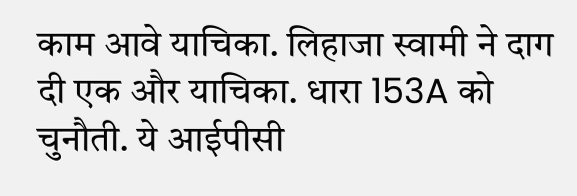काम आवे याचिका. लिहाजा स्वामी ने दाग दी एक और याचिका. धारा 153A को चुनौती. ये आईपीसी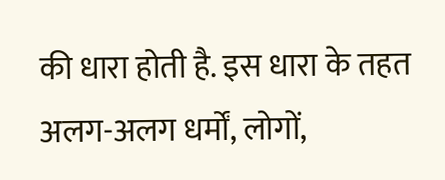की धारा होती है. इस धारा के तहत अलग-अलग धर्मों, लोगों,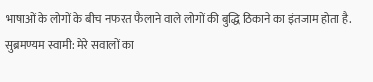भाषाओं के लोगों के बीच नफरत फैलाने वाले लोगों की बुद्धि ठिकाने का इंतजाम होता है.
सुब्रमण्यम स्वामी: मेरे सवालों का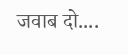जवाब दो....